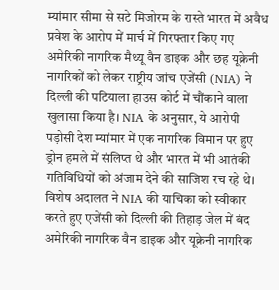म्यांमार सीमा से सटे मिजोरम के रास्ते भारत में अवैध प्रवेश के आरोप में मार्च में गिरफ्तार किए गए अमेरिकी नागरिक मैथ्यू वैन डाइक और छह यूक्रेनी नागरिकों को लेकर राष्ट्रीय जांच एजेंसी (NIA) ने दिल्ली की पटियाला हाउस कोर्ट में चौंकाने वाला खुलासा किया है। NIA के अनुसार, ये आरोपी पड़ोसी देश म्यांमार में एक नागरिक विमान पर हुए ड्रोन हमले में संलिप्त थे और भारत में भी आतंकी गतिविधियों को अंजाम देने की साजिश रच रहे थे। विशेष अदालत ने NIA की याचिका को स्वीकार करते हुए एजेंसी को दिल्ली की तिहाड़ जेल में बंद अमेरिकी नागरिक वैन डाइक और यूक्रेनी नागरिक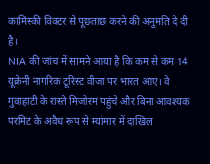कामिंस्की विक्टर से पूछताछ करने की अनुमति दे दी है।
NIA की जांच में सामने आया है कि कम से कम 14 यूक्रेनी नागरिक टूरिस्ट वीजा पर भारत आए। वे गुवाहाटी के रास्ते मिजोरम पहुंचे और बिना आवश्यक परमिट के अवैध रूप से म्यांमार में दाखिल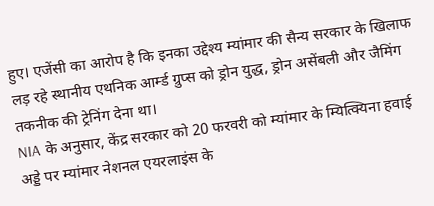हुए। एजेंसी का आरोप है कि इनका उद्देश्य म्यांमार की सैन्य सरकार के खिलाफ लड़ रहे स्थानीय एथनिक आर्म्ड ग्रुप्स को ड्रोन युद्ध, ड्रोन असेंबली और जैमिंग तकनीक की ट्रेनिंग देना था।
NIA के अनुसार, केंद्र सरकार को 20 फरवरी को म्यांमार के म्यित्क्यिना हवाई अड्डे पर म्यांमार नेशनल एयरलाइंस के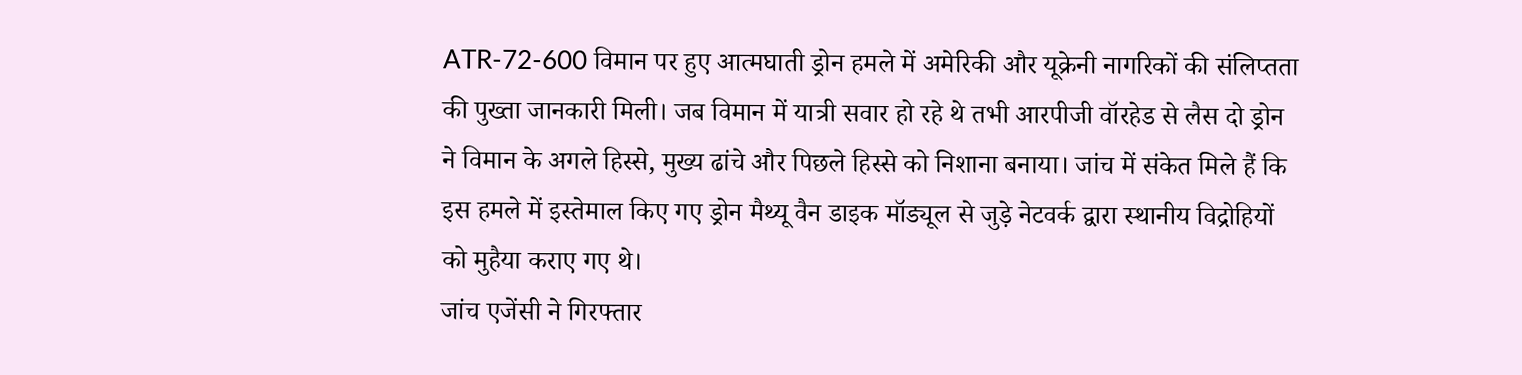ATR-72-600 विमान पर हुए आत्मघाती ड्रोन हमले में अमेरिकी और यूक्रेनी नागरिकों की संलिप्तता की पुख्ता जानकारी मिली। जब विमान में यात्री सवार हो रहे थे तभी आरपीजी वॉरहेड से लैस दो ड्रोन ने विमान के अगले हिस्से, मुख्य ढांचे और पिछले हिस्से को निशाना बनाया। जांच में संकेत मिले हैं कि इस हमले में इस्तेमाल किए गए ड्रोन मैथ्यू वैन डाइक मॉड्यूल से जुड़े नेटवर्क द्वारा स्थानीय विद्रोहियों को मुहैया कराए गए थे।
जांच एजेंसी ने गिरफ्तार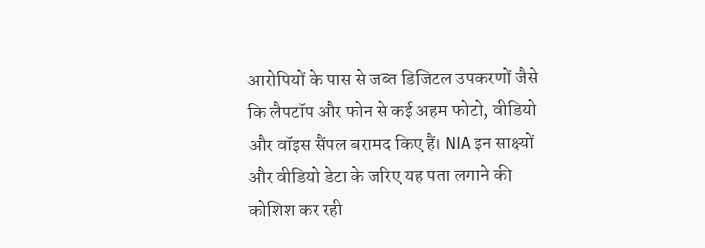आरोपियों के पास से जब्त डिजिटल उपकरणों जैसे कि लैपटॉप और फोन से कई अहम फोटो, वीडियो और वॉइस सैंपल बरामद किए हैं। NIA इन साक्ष्यों और वीडियो डेटा के जरिए यह पता लगाने की कोशिश कर रही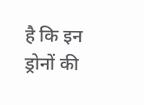है कि इन ड्रोनों की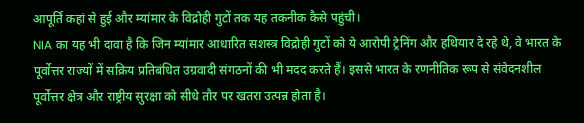आपूर्ति कहां से हुई और म्यांमार के विद्रोही गुटों तक यह तकनीक कैसे पहुंची।
NIA का यह भी दावा है कि जिन म्यांमार आधारित सशस्त्र विद्रोही गुटों को ये आरोपी ट्रेनिंग और हथियार दे रहे थे, वे भारत के पूर्वोत्तर राज्यों में सक्रिय प्रतिबंधित उग्रवादी संगठनों की भी मदद करते हैं। इससे भारत के रणनीतिक रूप से संवेदनशील पूर्वोत्तर क्षेत्र और राष्ट्रीय सुरक्षा को सीधे तौर पर खतरा उत्पन्न होता है।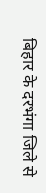बिहार के दरभंगा जिले से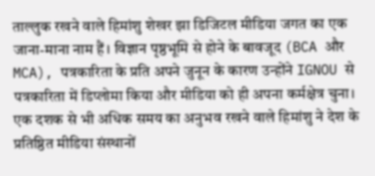ताल्लुक रखने वाले हिमांशु शेखर झा डिजिटल मीडिया जगत का एक जाना-माना नाम हैं। विज्ञान पृष्ठभूमि से होने के बावजूद (BCA और MCA), पत्रकारिता के प्रति अपने जुनून के कारण उन्होंने IGNOU से पत्रकारिता में डिप्लोमा किया और मीडिया को ही अपना कर्मक्षेत्र चुना।
एक दशक से भी अधिक समय का अनुभव रखने वाले हिमांशु ने देश के प्रतिष्ठित मीडिया संस्थानों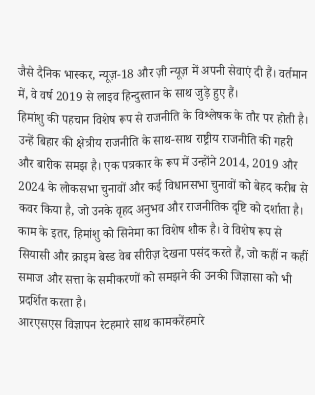जैसे दैनिक भास्कर, न्यूज़-18 और ज़ी न्यूज़ में अपनी सेवाएं दी हैं। वर्तमान में, वे वर्ष 2019 से लाइव हिन्दुस्तान के साथ जुड़े हुए हैं।
हिमांशु की पहचान विशेष रूप से राजनीति के विश्लेषक के तौर पर होती है। उन्हें बिहार की क्षेत्रीय राजनीति के साथ-साथ राष्ट्रीय राजनीति की गहरी और बारीक समझ है। एक पत्रकार के रूप में उन्होंने 2014, 2019 और 2024 के लोकसभा चुनावों और कई विधानसभा चुनावों को बेहद करीब से कवर किया है, जो उनके वृहद अनुभव और राजनीतिक दृष्टि को दर्शाता है।
काम के इतर, हिमांशु को सिनेमा का विशेष शौक है। वे विशेष रूप से सियासी और क्राइम बेस्ड वेब सीरीज़ देखना पसंद करते हैं, जो कहीं न कहीं समाज और सत्ता के समीकरणों को समझने की उनकी जिज्ञासा को भी प्रदर्शित करता है।
आरएसएस विज्ञापन र॓टहमार॓ साथ कामकरेंहमारे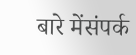बारे मेंसंपर्क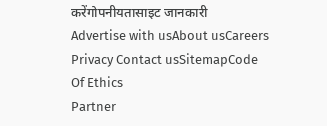करेंगोपनीयतासाइट जानकारी
Advertise with usAbout usCareers Privacy Contact usSitemapCode Of Ethics
Partner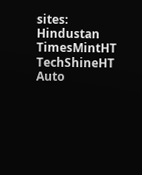sites: Hindustan TimesMintHT TechShineHT Auto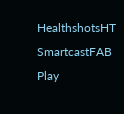HealthshotsHT SmartcastFAB Play